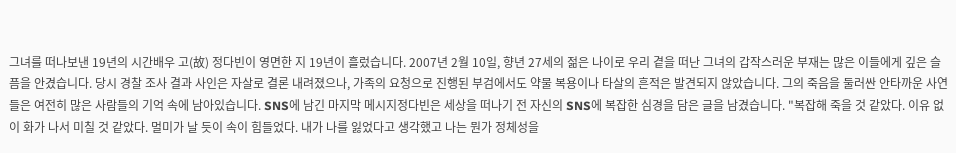그녀를 떠나보낸 19년의 시간배우 고(故) 정다빈이 영면한 지 19년이 흘렀습니다. 2007년 2월 10일, 향년 27세의 젊은 나이로 우리 곁을 떠난 그녀의 갑작스러운 부재는 많은 이들에게 깊은 슬픔을 안겼습니다. 당시 경찰 조사 결과 사인은 자살로 결론 내려졌으나, 가족의 요청으로 진행된 부검에서도 약물 복용이나 타살의 흔적은 발견되지 않았습니다. 그의 죽음을 둘러싼 안타까운 사연들은 여전히 많은 사람들의 기억 속에 남아있습니다. SNS에 남긴 마지막 메시지정다빈은 세상을 떠나기 전 자신의 SNS에 복잡한 심경을 담은 글을 남겼습니다. "복잡해 죽을 것 같았다. 이유 없이 화가 나서 미칠 것 같았다. 멀미가 날 듯이 속이 힘들었다. 내가 나를 잃었다고 생각했고 나는 뭔가 정체성을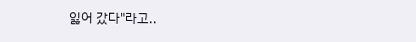잃어 갔다"라고..